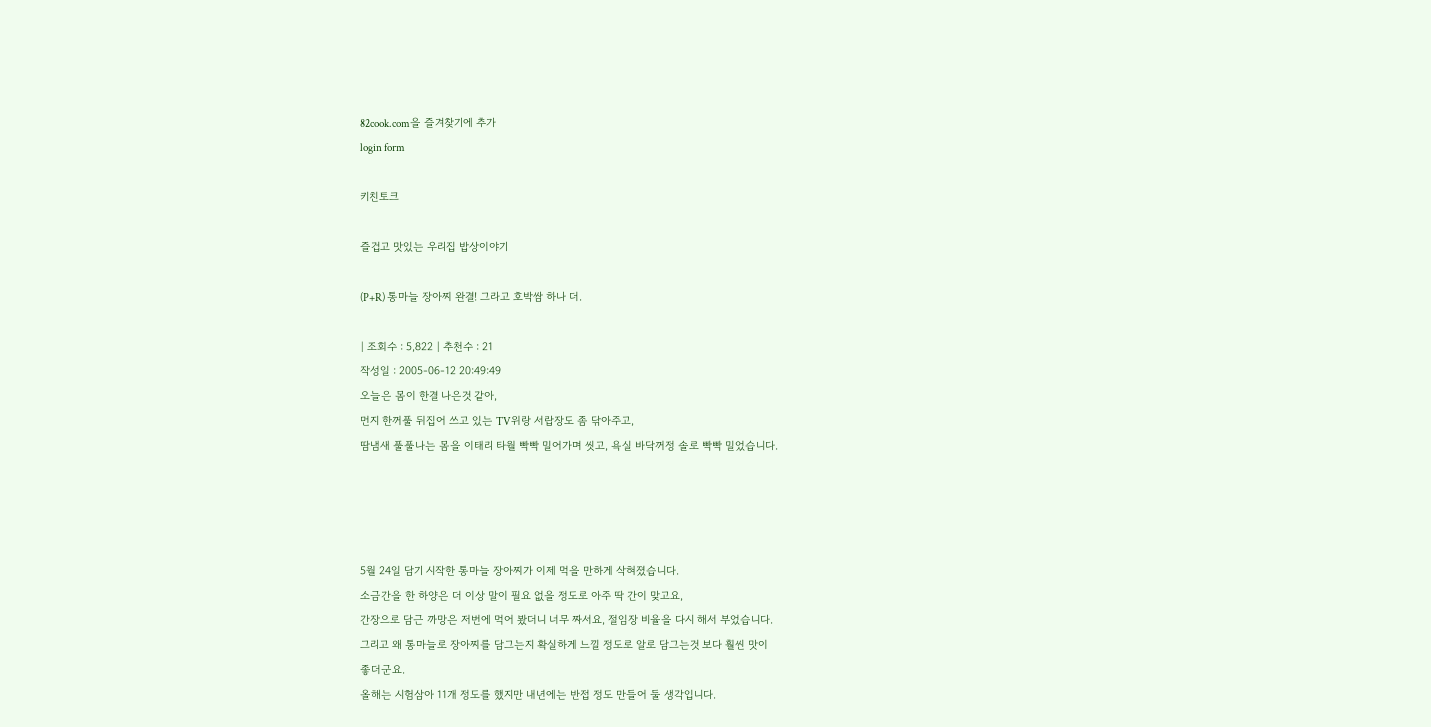82cook.com을 즐겨찾기에 추가
login form

키친토크

즐겁고 맛있는 우리집 밥상이야기

(P+R) 통마늘 장아찌 완결! 그라고 호박쌈 하나 더.

| 조회수 : 5,822 | 추천수 : 21
작성일 : 2005-06-12 20:49:49
오늘은 몸이 한결 나은것 같아,
먼지 한꺼풀 뒤집어 쓰고 있는 TV위랑 서랍장도 좀 닦아주고,
땀냄새 풀풀나는 몸을 이태리 타월 빡빡 밀어가며 씻고, 욕실 바닥꺼정 솔로 빡빡 밀었습니다.




5월 24일 담기 시작한 통마늘 장아찌가 이제 먹을 만하게 삭혀졌습니다.
소금간을 한 하양은 더 이상 말이 필요 없을 정도로 아주 딱 간이 맞고요,
간장으로 담근 까망은 저번에 먹어 봤더니 너무 짜서요, 절임장 비율을 다시 해서 부었습니다.
그리고 왜 통마늘로 장아찌를 담그는지 확실하게 느낄 정도로 알로 담그는것 보다 훨씬 맛이
좋더군요.
올해는 시험삼아 11개 정도를 했지만 내년에는 반접 정도 만들어 둘 생각입니다.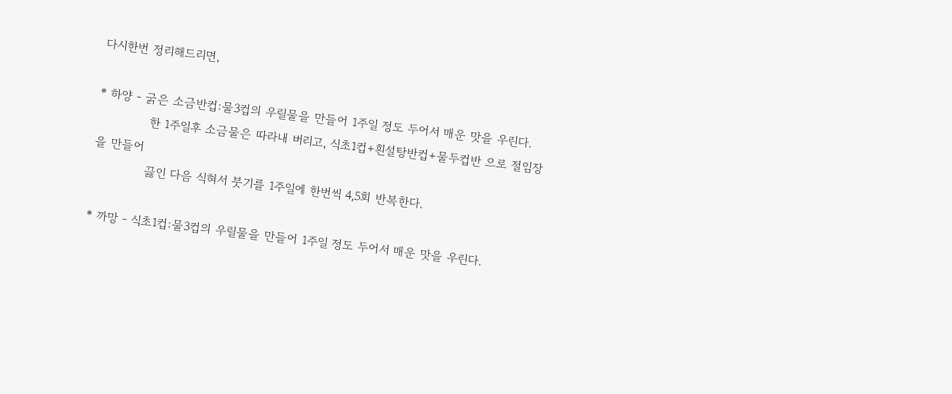다시한번 정리해드리면,

* 하양 - 굵은 소금반컵:물3컵의 우릴물을 만들어 1주일 정도 두어서 매운 맛을 우린다.
             한 1주일후 소금물은 따라내 버리고, 식초1컵+흰설탕반컵+물두컵반 으로 절임장을 만들어
             끓인 다음 식혀서 붓기를 1주일에 한번씩 4,5회 반복한다.

* 까망 - 식초1컵:물3컵의 우릴물을 만들어 1주일 정도 두어서 매운 맛을 우린다.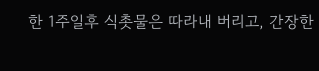한 1주일후 식촛물은 따라내 버리고, 간장한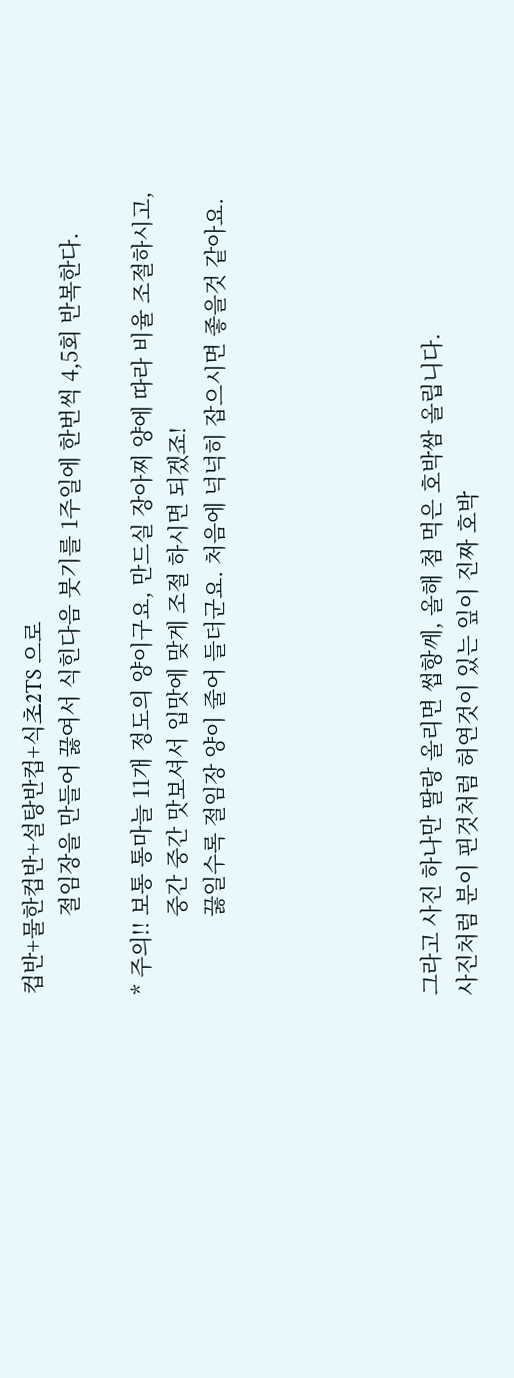컵반+물한컵반+설탕반컵+식초2TS 으로
             절임장을 만들어 끓여서 식힌다음 붓기를 1주일에 한번씩 4,5회 반복한다.

* 주의!! 보통 통마늘 11개 정도의 양이구요, 만드실 장아찌 양에 따라 비율 조절하시고,
             중간 중간 맛보셔서 입맛에 맞게 조절 하시면 되겠죠!
             끓일수록 절임장 양이 줄어 들더군요. 처음에 넉넉히 잡으시면 좋을것 같아요.





그라고 사진 하나만 딸랑 올리면 썹항께, 올해 첨 먹은 호박쌈 올립니다.
사진처럼 분이 핀것처럼 허연것이 있는 잎이 진짜 호박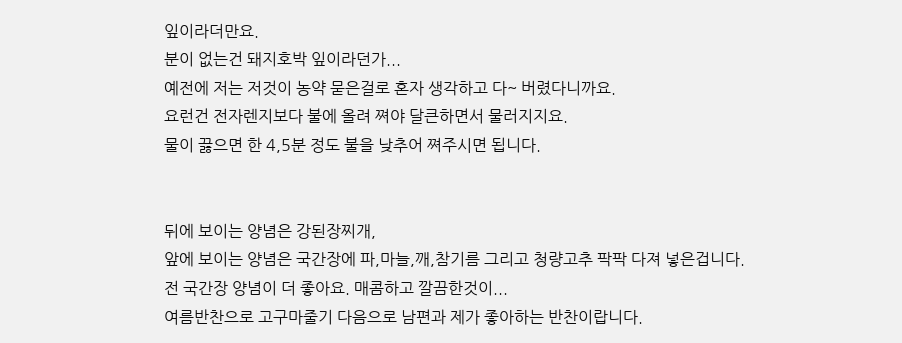잎이라더만요.
분이 없는건 돼지호박 잎이라던가...
예전에 저는 저것이 농약 묻은걸로 혼자 생각하고 다~ 버렸다니까요.
요런건 전자렌지보다 불에 올려 쪄야 달큰하면서 물러지지요.
물이 끓으면 한 4,5분 정도 불을 낮추어 쪄주시면 됩니다.


뒤에 보이는 양념은 강된장찌개,
앞에 보이는 양념은 국간장에 파,마늘,깨,참기름 그리고 청량고추 팍팍 다져 넣은겁니다.
전 국간장 양념이 더 좋아요. 매콤하고 깔끔한것이...
여름반찬으로 고구마줄기 다음으로 남편과 제가 좋아하는 반찬이랍니다.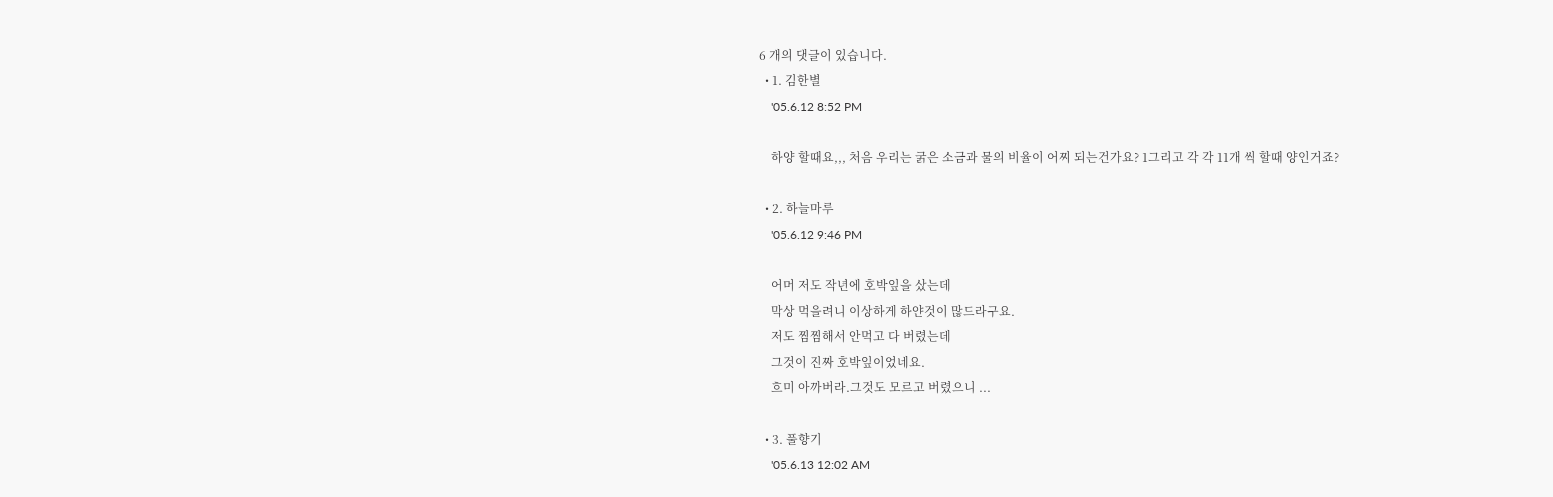6 개의 댓글이 있습니다.
  • 1. 김한별
    '05.6.12 8:52 PM

    하양 할때요,,, 처음 우리는 굵은 소금과 물의 비율이 어찌 되는건가요? 1그리고 각 각 11개 씩 할때 양인거죠?

  • 2. 하늘마루
    '05.6.12 9:46 PM

    어머 저도 작년에 호박잎을 샀는데
    막상 먹을려니 이상하게 하얀것이 많드라구요.
    저도 찜찜해서 안먹고 다 버렸는데
    그것이 진짜 호박잎이었네요.
    흐미 아까버라.그것도 모르고 버렸으니 ...

  • 3. 풀향기
    '05.6.13 12:02 AM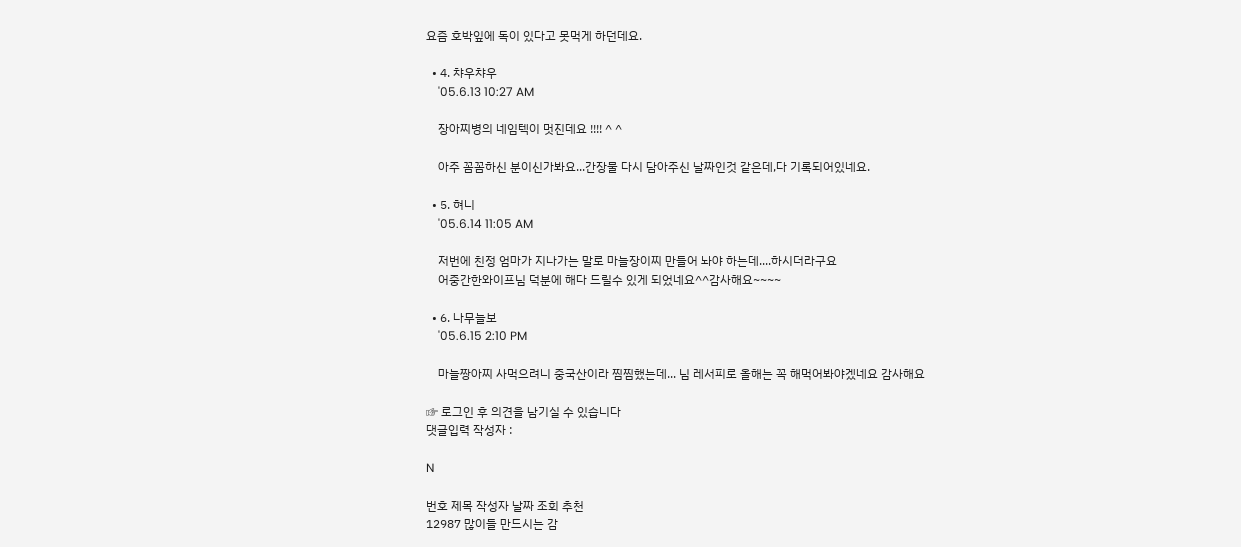요즘 호박잎에 독이 있다고 못먹게 하던데요.

  • 4. 챠우챠우
    '05.6.13 10:27 AM

    장아찌병의 네임텍이 멋진데요 !!!! ^ ^

    아주 꼼꼼하신 분이신가봐요...간장물 다시 담아주신 날짜인것 같은데,다 기록되어있네요.

  • 5. 혀니
    '05.6.14 11:05 AM

    저번에 친정 엄마가 지나가는 말로 마늘장이찌 만들어 놔야 하는데....하시더라구요
    어중간한와이프님 덕분에 해다 드릴수 있게 되었네요^^감사해요~~~~

  • 6. 나무늘보
    '05.6.15 2:10 PM

    마늘짱아찌 사먹으려니 중국산이라 찜찜했는데... 님 레서피로 올해는 꼭 해먹어봐야겠네요 감사해요

☞ 로그인 후 의견을 남기실 수 있습니다
댓글입력 작성자 :

N

번호 제목 작성자 날짜 조회 추천
12987 많이들 만드시는 감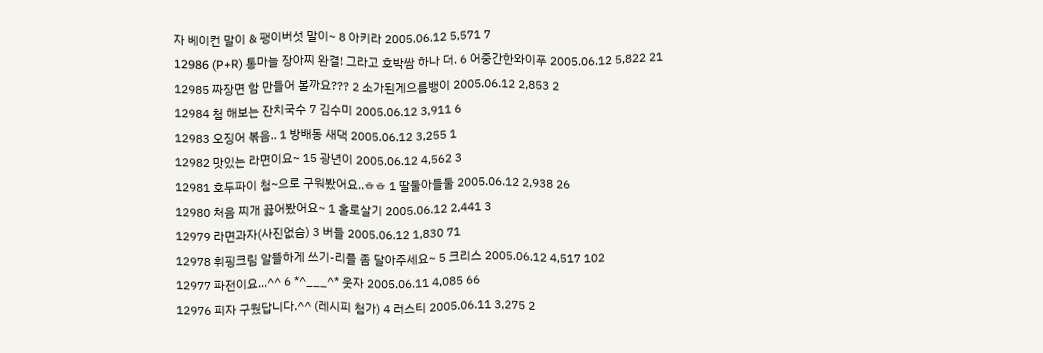자 베이컨 말이 & 팽이버섯 말이~ 8 아키라 2005.06.12 5,571 7
12986 (P+R) 통마늘 장아찌 완결! 그라고 호박쌈 하나 더. 6 어중간한와이푸 2005.06.12 5,822 21
12985 짜장면 함 만들어 볼까요??? 2 소가된게으름뱅이 2005.06.12 2,853 2
12984 첨 해보는 잔치국수 7 김수미 2005.06.12 3,911 6
12983 오징어 볶음.. 1 방배동 새댁 2005.06.12 3,255 1
12982 맛있는 라면이요~ 15 광년이 2005.06.12 4,562 3
12981 호두파이 첨~으로 구워봤어요..ㅎㅎ 1 딸둘아들둘 2005.06.12 2,938 26
12980 처음 찌개 끓어봤어요~ 1 홀로살기 2005.06.12 2,441 3
12979 라면과자(사진없슴) 3 버들 2005.06.12 1,830 71
12978 휘핑크림 알뜰하게 쓰기-리플 좀 달아주세요~ 5 크리스 2005.06.12 4,517 102
12977 파전이요...^^ 6 *^___^* 웃자 2005.06.11 4,085 66
12976 피자 구웠답니다.^^ (레시피 첨가) 4 러스티 2005.06.11 3,275 2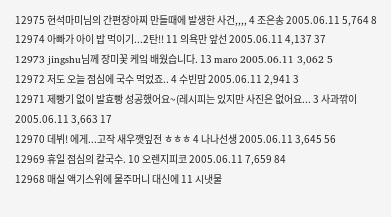12975 현석마미님의 간편장아찌 만들때에 발생한 사건,,,, 4 조은송 2005.06.11 5,764 8
12974 아빠가 아이 밥 먹이기...2탄!! 11 의욕만 앞선 2005.06.11 4,137 37
12973 jingshu님께 장미꽃 케잌 배웠습니다. 13 maro 2005.06.11 3,062 5
12972 저도 오늘 점심에 국수 먹었죠.. 4 수빈맘 2005.06.11 2,941 3
12971 제빵기 없이 발효빵 성공했어요~(레시피는 있지만 사진은 없어요... 3 사과깎이 2005.06.11 3,663 17
12970 데뷔! 에게...고작 새우깻잎전 ㅎㅎㅎ 4 나나선생 2005.06.11 3,645 56
12969 휴일 점심의 칼국수. 10 오렌지피코 2005.06.11 7,659 84
12968 매실 액기스위에 물주머니 대신에 11 시냇물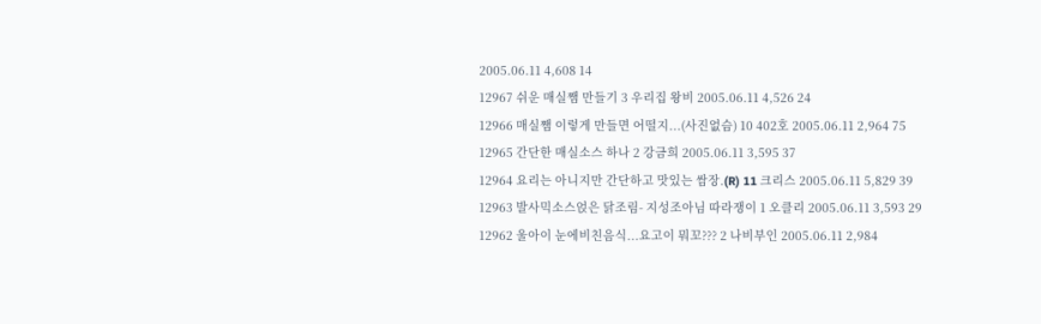2005.06.11 4,608 14
12967 쉬운 매실쨈 만들기 3 우리집 왕비 2005.06.11 4,526 24
12966 매실쨈 이렇게 만들면 어떨지...(사진없슴) 10 402호 2005.06.11 2,964 75
12965 간단한 매실소스 하나 2 강금희 2005.06.11 3,595 37
12964 요리는 아니지만 간단하고 맛있는 쌈장.(R) 11 크리스 2005.06.11 5,829 39
12963 발사믹소스얹은 닭조림- 지성조아님 따라쟁이 1 오클리 2005.06.11 3,593 29
12962 울아이 눈에비친음식...요고이 뭐꼬??? 2 나비부인 2005.06.11 2,984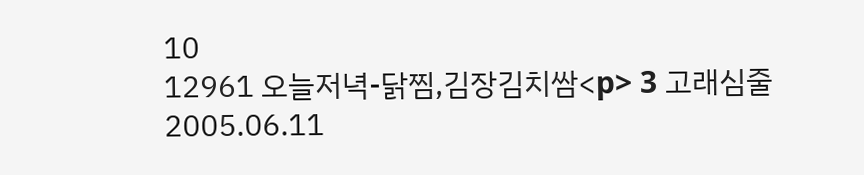10
12961 오늘저녁-닭찜,김장김치쌈<p> 3 고래심줄 2005.06.11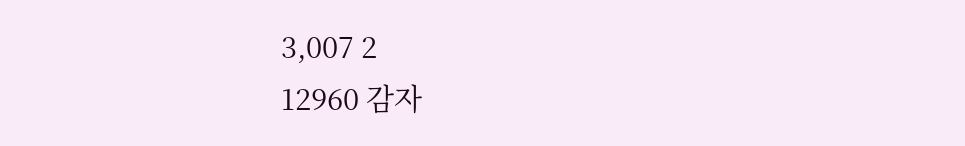3,007 2
12960 감자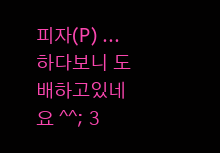피자(P) ...하다보니 도배하고있네요 ^^; 3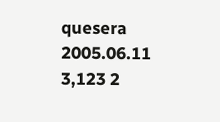quesera 2005.06.11 3,123 2